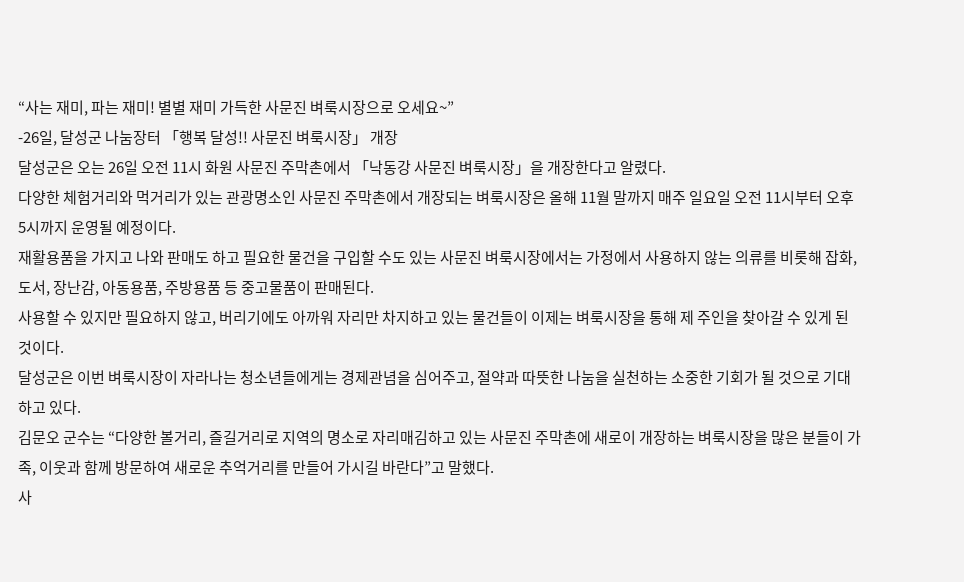“사는 재미, 파는 재미! 별별 재미 가득한 사문진 벼룩시장으로 오세요~”
-26일, 달성군 나눔장터 「행복 달성!! 사문진 벼룩시장」 개장
달성군은 오는 26일 오전 11시 화원 사문진 주막촌에서 「낙동강 사문진 벼룩시장」을 개장한다고 알렸다.
다양한 체험거리와 먹거리가 있는 관광명소인 사문진 주막촌에서 개장되는 벼룩시장은 올해 11월 말까지 매주 일요일 오전 11시부터 오후 5시까지 운영될 예정이다.
재활용품을 가지고 나와 판매도 하고 필요한 물건을 구입할 수도 있는 사문진 벼룩시장에서는 가정에서 사용하지 않는 의류를 비롯해 잡화, 도서, 장난감, 아동용품, 주방용품 등 중고물품이 판매된다.
사용할 수 있지만 필요하지 않고, 버리기에도 아까워 자리만 차지하고 있는 물건들이 이제는 벼룩시장을 통해 제 주인을 찾아갈 수 있게 된 것이다.
달성군은 이번 벼룩시장이 자라나는 청소년들에게는 경제관념을 심어주고, 절약과 따뜻한 나눔을 실천하는 소중한 기회가 될 것으로 기대하고 있다.
김문오 군수는 “다양한 볼거리, 즐길거리로 지역의 명소로 자리매김하고 있는 사문진 주막촌에 새로이 개장하는 벼룩시장을 많은 분들이 가족, 이웃과 함께 방문하여 새로운 추억거리를 만들어 가시길 바란다”고 말했다.
사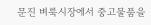문진 벼룩시장에서 중고물품을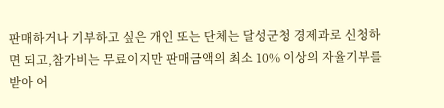판매하거나 기부하고 싶은 개인 또는 단체는 달성군청 경제과로 신청하면 되고,참가비는 무료이지만 판매금액의 최소 10% 이상의 자율기부를 받아 어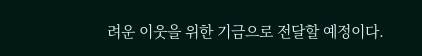려운 이웃을 위한 기금으로 전달할 예정이다.